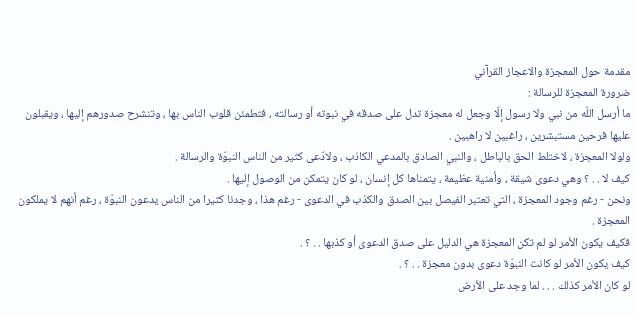مقدمة حول المعجزة والاعجاز القرآني
ضرورة المعجزة للرسالة :
ما أرسل اللّه من نبي ولا رسول إلّا وجعل له معجزة تدل على صدقه في نبوته أو رسالته ، فتطمئن قلوب الناس بها ، وتنشرح صدورهم إليها ، ويقبلون عليها فرحين مستبشرين ، راغبين لا راهبين .
ولولا المعجزة ، لاختلط الحق بالباطل ، والنبي الصادق بالمدعي الكاذب ، ولادّعى كثير من الناس النبوّة والرسالة .
كيف لا . . ؟ وهي دعوى شيقة ، وأمنية عظيمة ، يتمناها كل إنسان ، لو كان يتمكن من الوصول إليها .
ونحن - رغم وجود المعجزة ، التي تعتبر الفيصل بين الصدق والكذب في الدعوى - رغم هذا ، وجدنا كثيرا من الناس يدعون النبوّة ، رغم أنهم لا يملكون المعجزة .
فكيف يكون الأمر لو لم تكن المعجزة هي الدليل على صدق الدعوى أو كذبها . . ؟ .
كيف يكون الأمر لو كانت النبوّة دعوى بدون معجزة . . ؟ .
لو كان الأمر كذلك . . . لما وجد على الأرض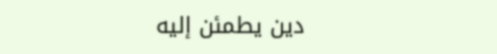دين يطمئن إليه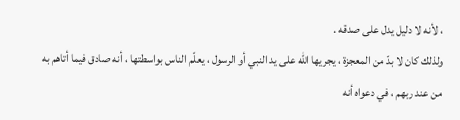، لأنه لا دليل يدل على صدقه .
ولذلك كان لا بدّ من المعجزة ، يجريها اللّه على يد النبي أو الرسول ، يعلّم الناس بواسطتها ، أنه صادق فيما أتاهم به من عند ربهم ، في دعواه أنه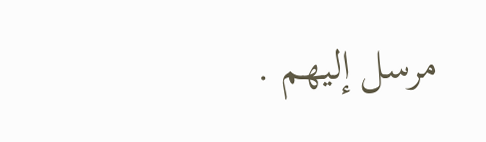مرسل إليهم .